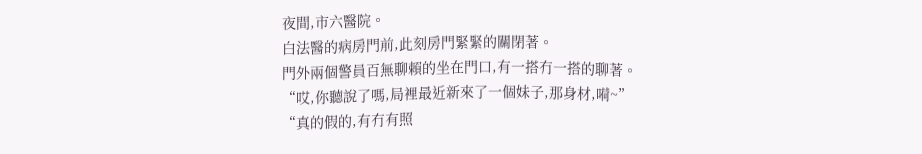夜間,市六醫院。
白法醫的病房門前,此刻房門緊緊的關閉著。
門外兩個警員百無聊賴的坐在門口,有一搭冇一搭的聊著。
“哎,你聽說了嗎,局裡最近新來了一個妹子,那身材,嗬~”
“真的假的,有冇有照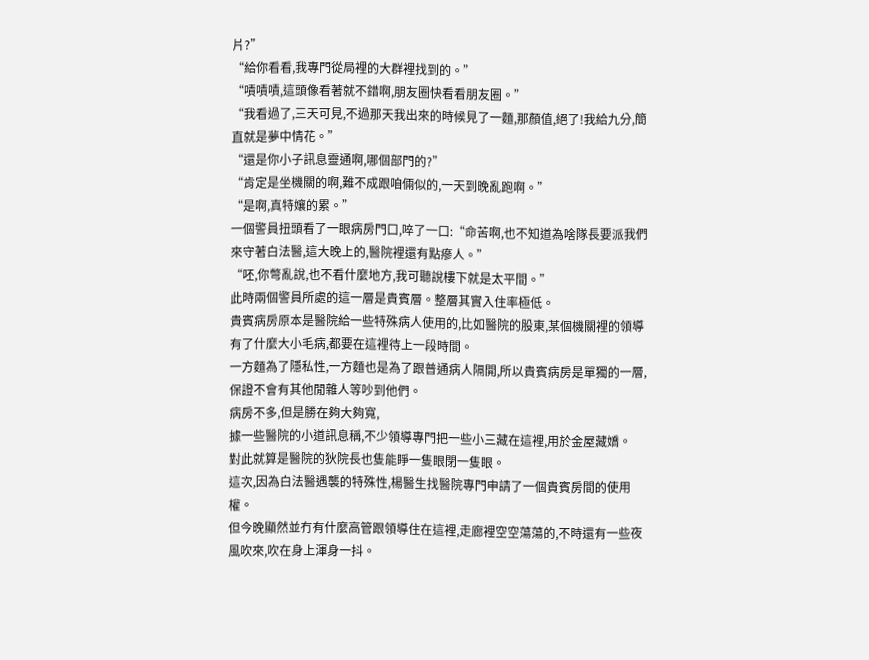片?”
“給你看看,我專門從局裡的大群裡找到的。”
“嘖嘖嘖,這頭像看著就不錯啊,朋友圈快看看朋友圈。”
“我看過了,三天可見,不過那天我出來的時候見了一麵,那顏值,絕了!我給九分,簡直就是夢中情花。”
“還是你小子訊息靈通啊,哪個部門的?”
“肯定是坐機關的啊,難不成跟咱倆似的,一天到晚亂跑啊。”
“是啊,真特孃的累。”
一個警員扭頭看了一眼病房門口,啐了一口:“命苦啊,也不知道為啥隊長要派我們來守著白法醫,這大晚上的,醫院裡還有點瘮人。”
“呸,你彆亂說,也不看什麼地方,我可聽說樓下就是太平間。”
此時兩個警員所處的這一層是貴賓層。整層其實入住率極低。
貴賓病房原本是醫院給一些特殊病人使用的,比如醫院的股東,某個機關裡的領導有了什麼大小毛病,都要在這裡待上一段時間。
一方麵為了隱私性,一方麵也是為了跟普通病人隔開,所以貴賓病房是單獨的一層,保證不會有其他閒雜人等吵到他們。
病房不多,但是勝在夠大夠寬,
據一些醫院的小道訊息稱,不少領導專門把一些小三藏在這裡,用於金屋藏嬌。
對此就算是醫院的狄院長也隻能睜一隻眼閉一隻眼。
這次,因為白法醫遇襲的特殊性,楊醫生找醫院專門申請了一個貴賓房間的使用權。
但今晚顯然並冇有什麼高管跟領導住在這裡,走廊裡空空蕩蕩的,不時還有一些夜風吹來,吹在身上渾身一抖。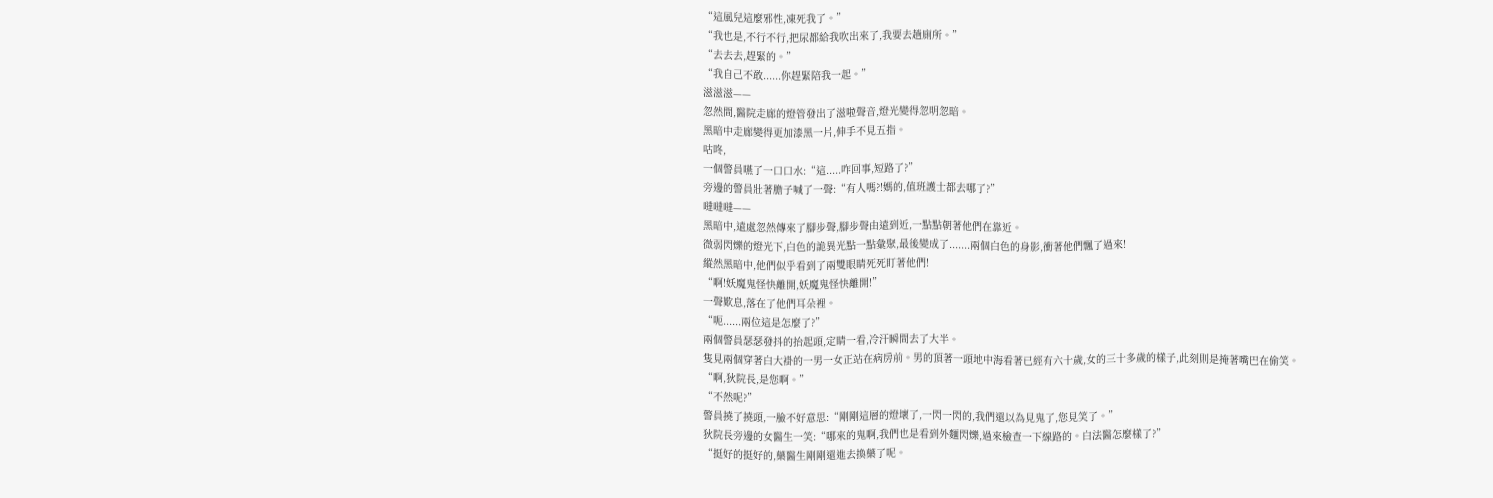“這風兒這麼邪性,凍死我了。”
“我也是,不行不行,把尿都給我吹出來了,我要去趟廁所。”
“去去去,趕緊的。”
“我自己不敢......你趕緊陪我一起。”
滋滋滋——
忽然間,醫院走廊的燈管發出了滋啦聲音,燈光變得忽明忽暗。
黑暗中走廊變得更加漆黑一片,伸手不見五指。
咕咚,
一個警員嚥了一口口水:“這.....咋回事,短路了?”
旁邊的警員壯著膽子喊了一聲:“有人嗎?!媽的,值班護士都去哪了?”
噠噠噠——
黑暗中,遠處忽然傳來了腳步聲,腳步聲由遠到近,一點點朝著他們在靠近。
微弱閃爍的燈光下,白色的詭異光點一點彙聚,最後變成了.......兩個白色的身影,衝著他們飄了過來!
縱然黑暗中,他們似乎看到了兩雙眼睛死死盯著他們!
“啊!妖魔鬼怪快離開,妖魔鬼怪快離開!”
一聲歎息,落在了他們耳朵裡。
“呃......兩位這是怎麼了?”
兩個警員瑟瑟發抖的抬起頭,定睛一看,冷汗瞬間去了大半。
隻見兩個穿著白大褂的一男一女正站在病房前。男的頂著一頭地中海看著已經有六十歲,女的三十多歲的樣子,此刻則是掩著嘴巴在偷笑。
“啊,狄院長,是您啊。”
“不然呢?”
警員撓了撓頭,一臉不好意思:“剛剛這層的燈壞了,一閃一閃的,我們還以為見鬼了,您見笑了。”
狄院長旁邊的女醫生一笑:“哪來的鬼啊,我們也是看到外麵閃爍,過來檢查一下線路的。白法醫怎麼樣了?”
“挺好的挺好的,藥醫生剛剛還進去換藥了呢。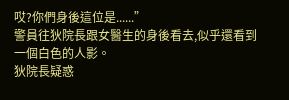哎?你們身後這位是......”
警員往狄院長跟女醫生的身後看去,似乎還看到一個白色的人影。
狄院長疑惑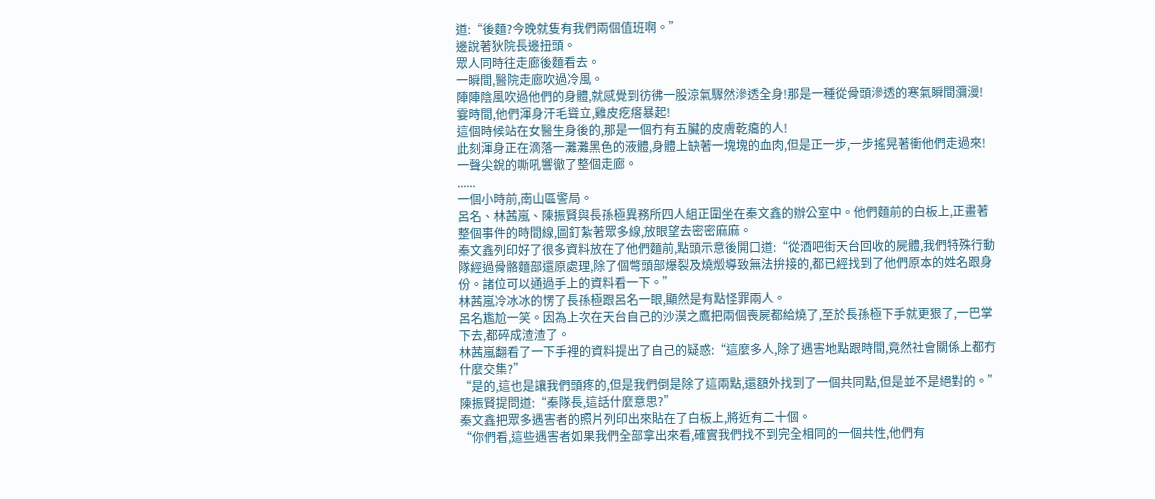道:“後麵?今晚就隻有我們兩個值班啊。”
邊說著狄院長邊扭頭。
眾人同時往走廊後麵看去。
一瞬間,醫院走廊吹過冷風。
陣陣陰風吹過他們的身體,就感覺到彷彿一股涼氣驟然滲透全身!那是一種從骨頭滲透的寒氣瞬間瀰漫!
霎時間,他們渾身汗毛聳立,雞皮疙瘩暴起!
這個時候站在女醫生身後的,那是一個冇有五臟的皮膚乾癟的人!
此刻渾身正在滴落一灘灘黑色的液體,身體上缺著一塊塊的血肉,但是正一步,一步搖晃著衝他們走過來!
一聲尖銳的嘶吼響徹了整個走廊。
......
一個小時前,南山區警局。
呂名、林茜嵐、陳振賢與長孫極異務所四人組正圍坐在秦文鑫的辦公室中。他們麵前的白板上,正畫著整個事件的時間線,圖釘紮著眾多線,放眼望去密密麻麻。
秦文鑫列印好了很多資料放在了他們麵前,點頭示意後開口道:“從酒吧街天台回收的屍體,我們特殊行動隊經過骨骼麵部還原處理,除了個彆頭部爆裂及燒燬導致無法拚接的,都已經找到了他們原本的姓名跟身份。諸位可以通過手上的資料看一下。”
林茜嵐冷冰冰的愣了長孫極跟呂名一眼,顯然是有點怪罪兩人。
呂名尷尬一笑。因為上次在天台自己的沙漠之鷹把兩個喪屍都給燒了,至於長孫極下手就更狠了,一巴掌下去,都碎成渣渣了。
林茜嵐翻看了一下手裡的資料提出了自己的疑惑:“這麼多人,除了遇害地點跟時間,竟然社會關係上都冇什麼交集?”
“是的,這也是讓我們頭疼的,但是我們倒是除了這兩點,還額外找到了一個共同點,但是並不是絕對的。”
陳振賢提問道:“秦隊長,這話什麼意思?”
秦文鑫把眾多遇害者的照片列印出來貼在了白板上,將近有二十個。
“你們看,這些遇害者如果我們全部拿出來看,確實我們找不到完全相同的一個共性,他們有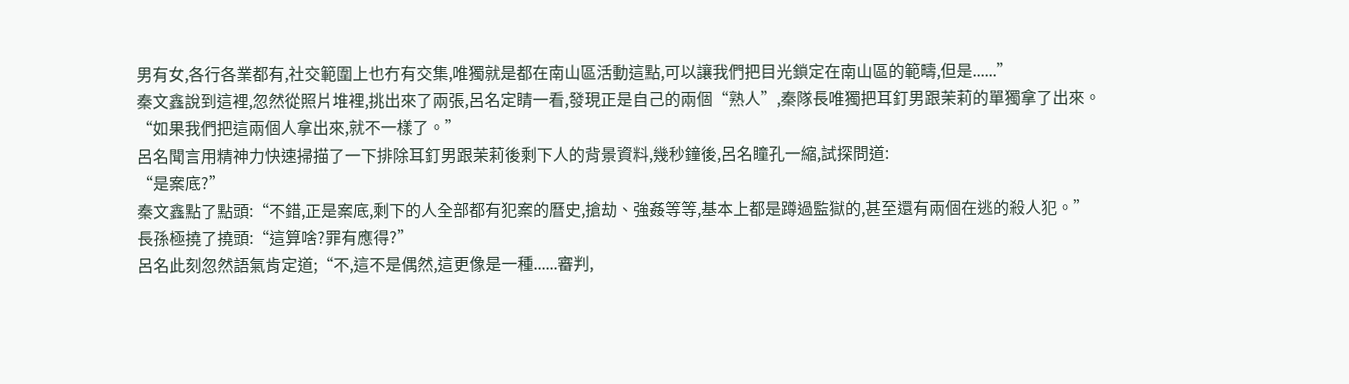男有女,各行各業都有,社交範圍上也冇有交集,唯獨就是都在南山區活動這點,可以讓我們把目光鎖定在南山區的範疇,但是......”
秦文鑫說到這裡,忽然從照片堆裡,挑出來了兩張,呂名定睛一看,發現正是自己的兩個“熟人”,秦隊長唯獨把耳釘男跟茉莉的單獨拿了出來。
“如果我們把這兩個人拿出來,就不一樣了。”
呂名聞言用精神力快速掃描了一下排除耳釘男跟茉莉後剩下人的背景資料,幾秒鐘後,呂名瞳孔一縮,試探問道:
“是案底?”
秦文鑫點了點頭:“不錯,正是案底,剩下的人全部都有犯案的曆史,搶劫、強姦等等,基本上都是蹲過監獄的,甚至還有兩個在逃的殺人犯。”
長孫極撓了撓頭:“這算啥?罪有應得?”
呂名此刻忽然語氣肯定道;“不,這不是偶然,這更像是一種......審判,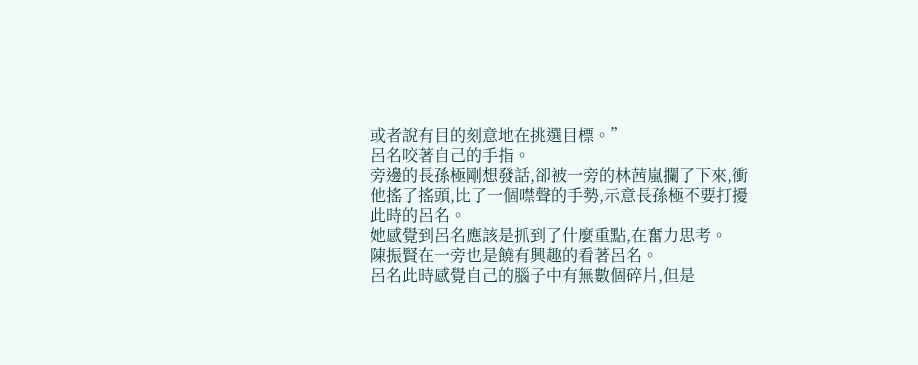或者說有目的刻意地在挑選目標。”
呂名咬著自己的手指。
旁邊的長孫極剛想發話,卻被一旁的林茜嵐攔了下來,衝他搖了搖頭,比了一個噤聲的手勢,示意長孫極不要打擾此時的呂名。
她感覺到呂名應該是抓到了什麼重點,在奮力思考。
陳振賢在一旁也是饒有興趣的看著呂名。
呂名此時感覺自己的腦子中有無數個碎片,但是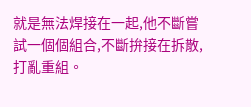就是無法焊接在一起,他不斷嘗試一個個組合,不斷拚接在拆散,打亂重組。